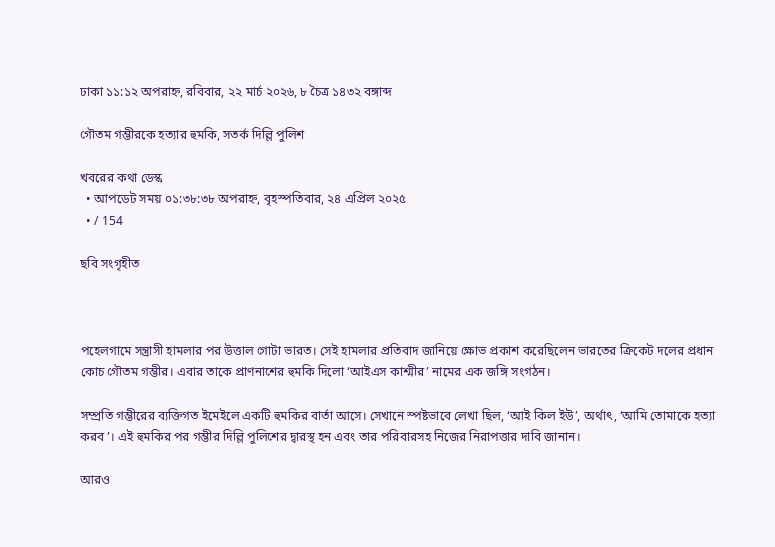ঢাকা ১১:১২ অপরাহ্ন, রবিবার, ২২ মার্চ ২০২৬, ৮ চৈত্র ১৪৩২ বঙ্গাব্দ

গৌতম গম্ভীরকে হত্যার হুমকি, সতর্ক দিল্লি পুলিশ

খবরের কথা ডেস্ক
  • আপডেট সময় ০১:৩৮:৩৮ অপরাহ্ন, বৃহস্পতিবার, ২৪ এপ্রিল ২০২৫
  • / 154

ছবি সংগৃহীত



পহেলগামে সন্ত্রাসী হামলার পর উত্তাল গোটা ভারত। সেই হামলার প্রতিবাদ জানিয়ে ক্ষোভ প্রকাশ করেছিলেন ভারতের ক্রিকেট দলের প্রধান কোচ গৌতম গম্ভীর। এবার তাকে প্রাণনাশের হুমকি দিলো ‘আইএস কাশ্মীর’ নামের এক জঙ্গি সংগঠন।

সম্প্রতি গম্ভীরের ব্যক্তিগত ইমেইলে একটি হুমকির বার্তা আসে। সেখানে স্পষ্টভাবে লেখা ছিল, ‘আই কিল ইউ’, অর্থাৎ, ‘আমি তোমাকে হত্যা করব’। এই হুমকির পর গম্ভীর দিল্লি পুলিশের দ্বারস্থ হন এবং তার পরিবারসহ নিজের নিরাপত্তার দাবি জানান।

আরও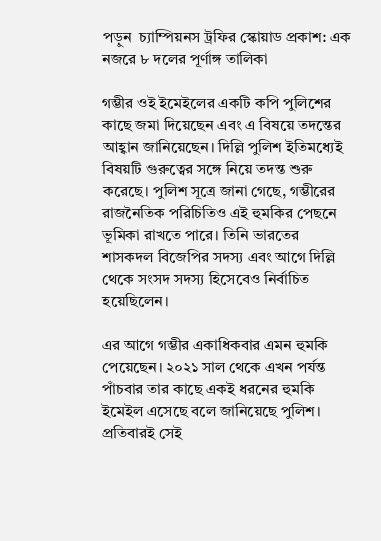পড়ুন  চ্যাম্পিয়নস ট্রফির স্কোয়াড প্রকাশ: এক নজরে ৮ দলের পূর্ণাঙ্গ তালিকা

গম্ভীর ওই ইমেইলের একটি কপি পুলিশের কাছে জমা দিয়েছেন এবং এ বিষয়ে তদন্তের আহ্বান জানিয়েছেন। দিল্লি পুলিশ ইতিমধ্যেই বিষয়টি গুরুত্বের সঙ্গে নিয়ে তদন্ত শুরু করেছে। পুলিশ সূত্রে জানা গেছে, গম্ভীরের রাজনৈতিক পরিচিতিও এই হুমকির পেছনে ভূমিকা রাখতে পারে। তিনি ভারতের শাসকদল বিজেপির সদস্য এবং আগে দিল্লি থেকে সংসদ সদস্য হিসেবেও নির্বাচিত হয়েছিলেন।

এর আগে গম্ভীর একাধিকবার এমন হুমকি পেয়েছেন। ২০২১ সাল থেকে এখন পর্যন্ত পাঁচবার তার কাছে একই ধরনের হুমকি ইমেইল এসেছে বলে জানিয়েছে পুলিশ। প্রতিবারই সেই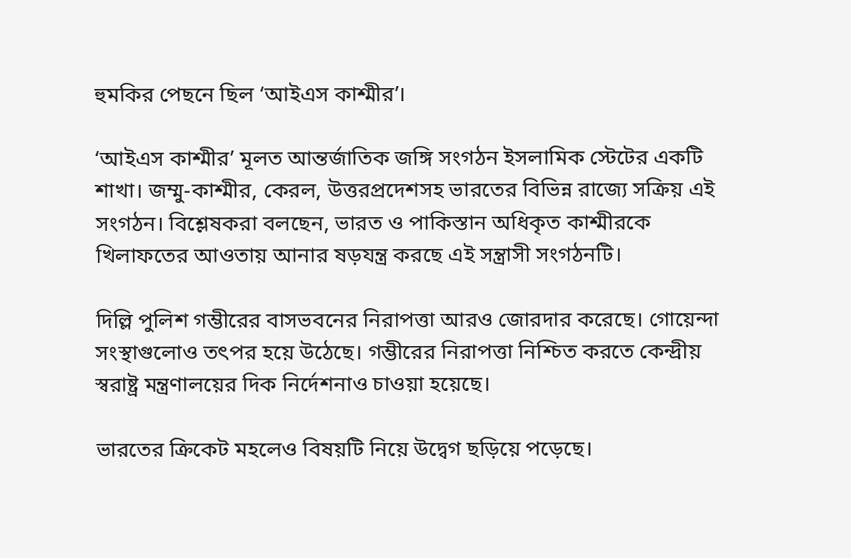হুমকির পেছনে ছিল ‘আইএস কাশ্মীর’।

‘আইএস কাশ্মীর’ মূলত আন্তর্জাতিক জঙ্গি সংগঠন ইসলামিক স্টেটের একটি শাখা। জম্মু-কাশ্মীর, কেরল, উত্তরপ্রদেশসহ ভারতের বিভিন্ন রাজ্যে সক্রিয় এই সংগঠন। বিশ্লেষকরা বলছেন, ভারত ও পাকিস্তান অধিকৃত কাশ্মীরকে খিলাফতের আওতায় আনার ষড়যন্ত্র করছে এই সন্ত্রাসী সংগঠনটি।

দিল্লি পুলিশ গম্ভীরের বাসভবনের নিরাপত্তা আরও জোরদার করেছে। গোয়েন্দা সংস্থাগুলোও তৎপর হয়ে উঠেছে। গম্ভীরের নিরাপত্তা নিশ্চিত করতে কেন্দ্রীয় স্বরাষ্ট্র মন্ত্রণালয়ের দিক নির্দেশনাও চাওয়া হয়েছে।

ভারতের ক্রিকেট মহলেও বিষয়টি নিয়ে উদ্বেগ ছড়িয়ে পড়েছে।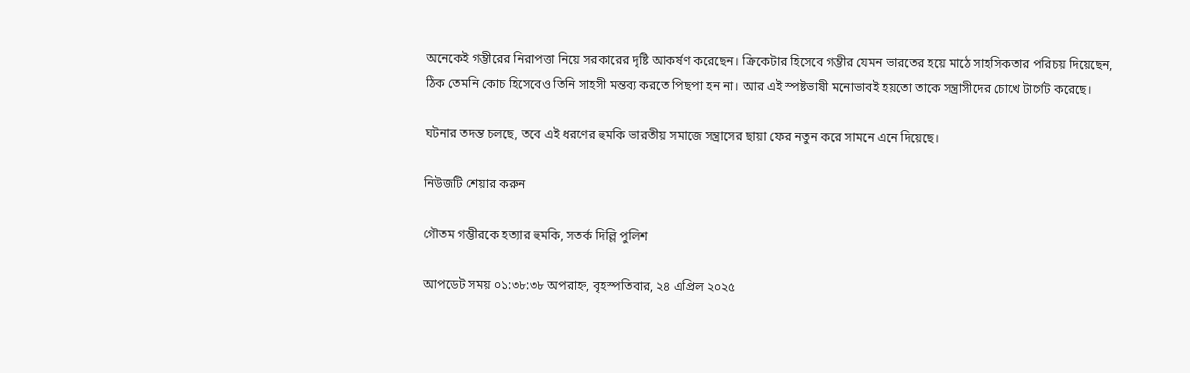অনেকেই গম্ভীরের নিরাপত্তা নিয়ে সরকারের দৃষ্টি আকর্ষণ করেছেন। ক্রিকেটার হিসেবে গম্ভীর যেমন ভারতের হয়ে মাঠে সাহসিকতার পরিচয় দিয়েছেন, ঠিক তেমনি কোচ হিসেবেও তিনি সাহসী মন্তব্য করতে পিছপা হন না। আর এই স্পষ্টভাষী মনোভাবই হয়তো তাকে সন্ত্রাসীদের চোখে টার্গেট করেছে।

ঘটনার তদন্ত চলছে, তবে এই ধরণের হুমকি ভারতীয় সমাজে সন্ত্রাসের ছায়া ফের নতুন করে সামনে এনে দিয়েছে।

নিউজটি শেয়ার করুন

গৌতম গম্ভীরকে হত্যার হুমকি, সতর্ক দিল্লি পুলিশ

আপডেট সময় ০১:৩৮:৩৮ অপরাহ্ন, বৃহস্পতিবার, ২৪ এপ্রিল ২০২৫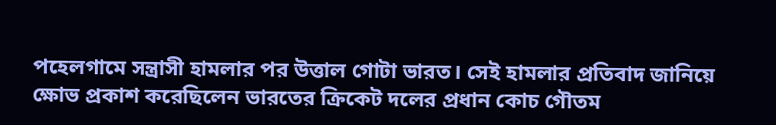পহেলগামে সন্ত্রাসী হামলার পর উত্তাল গোটা ভারত। সেই হামলার প্রতিবাদ জানিয়ে ক্ষোভ প্রকাশ করেছিলেন ভারতের ক্রিকেট দলের প্রধান কোচ গৌতম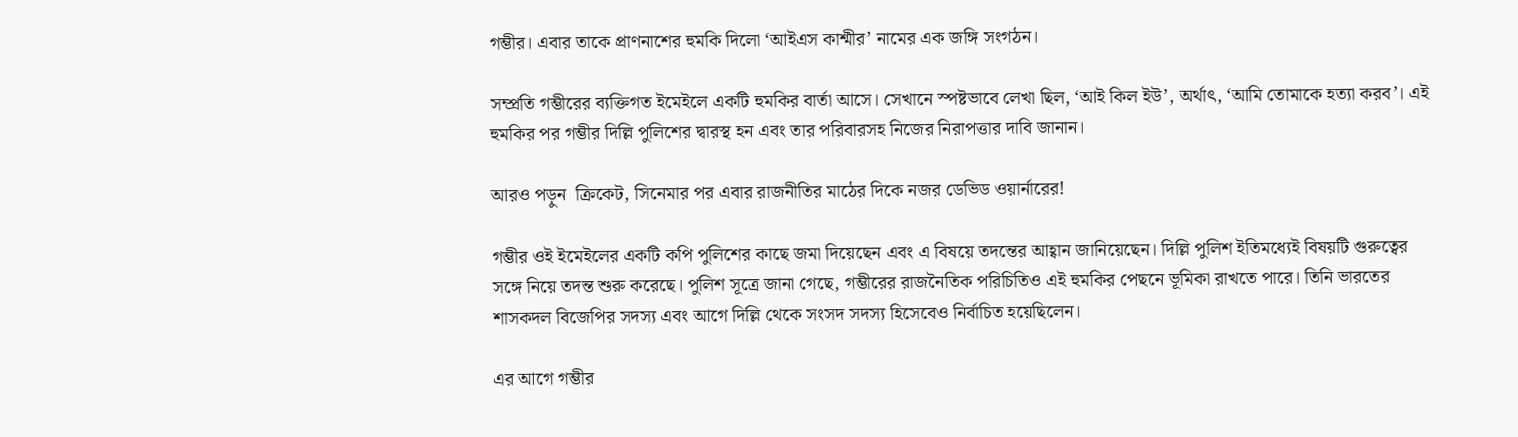গম্ভীর। এবার তাকে প্রাণনাশের হুমকি দিলো ‘আইএস কাশ্মীর’ নামের এক জঙ্গি সংগঠন।

সম্প্রতি গম্ভীরের ব্যক্তিগত ইমেইলে একটি হুমকির বার্তা আসে। সেখানে স্পষ্টভাবে লেখা ছিল, ‘আই কিল ইউ’, অর্থাৎ, ‘আমি তোমাকে হত্যা করব’। এই হুমকির পর গম্ভীর দিল্লি পুলিশের দ্বারস্থ হন এবং তার পরিবারসহ নিজের নিরাপত্তার দাবি জানান।

আরও পড়ুন  ক্রিকেট, সিনেমার পর এবার রাজনীতির মাঠের দিকে নজর ডেভিড ওয়ার্নারের!

গম্ভীর ওই ইমেইলের একটি কপি পুলিশের কাছে জমা দিয়েছেন এবং এ বিষয়ে তদন্তের আহ্বান জানিয়েছেন। দিল্লি পুলিশ ইতিমধ্যেই বিষয়টি গুরুত্বের সঙ্গে নিয়ে তদন্ত শুরু করেছে। পুলিশ সূত্রে জানা গেছে, গম্ভীরের রাজনৈতিক পরিচিতিও এই হুমকির পেছনে ভূমিকা রাখতে পারে। তিনি ভারতের শাসকদল বিজেপির সদস্য এবং আগে দিল্লি থেকে সংসদ সদস্য হিসেবেও নির্বাচিত হয়েছিলেন।

এর আগে গম্ভীর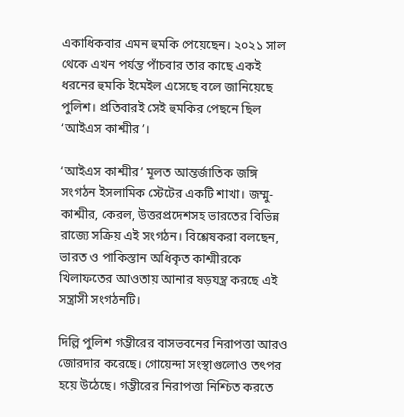একাধিকবার এমন হুমকি পেয়েছেন। ২০২১ সাল থেকে এখন পর্যন্ত পাঁচবার তার কাছে একই ধরনের হুমকি ইমেইল এসেছে বলে জানিয়েছে পুলিশ। প্রতিবারই সেই হুমকির পেছনে ছিল ‘আইএস কাশ্মীর’।

‘আইএস কাশ্মীর’ মূলত আন্তর্জাতিক জঙ্গি সংগঠন ইসলামিক স্টেটের একটি শাখা। জম্মু-কাশ্মীর, কেরল, উত্তরপ্রদেশসহ ভারতের বিভিন্ন রাজ্যে সক্রিয় এই সংগঠন। বিশ্লেষকরা বলছেন, ভারত ও পাকিস্তান অধিকৃত কাশ্মীরকে খিলাফতের আওতায় আনার ষড়যন্ত্র করছে এই সন্ত্রাসী সংগঠনটি।

দিল্লি পুলিশ গম্ভীরের বাসভবনের নিরাপত্তা আরও জোরদার করেছে। গোয়েন্দা সংস্থাগুলোও তৎপর হয়ে উঠেছে। গম্ভীরের নিরাপত্তা নিশ্চিত করতে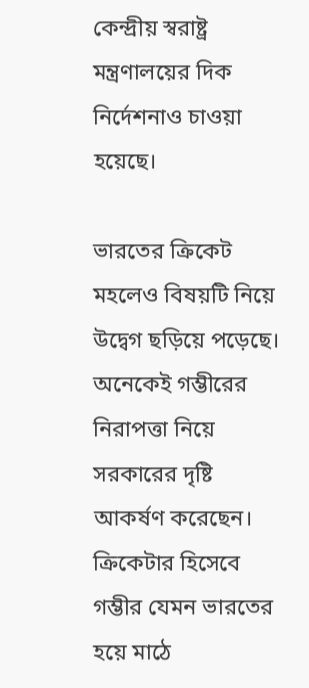কেন্দ্রীয় স্বরাষ্ট্র মন্ত্রণালয়ের দিক নির্দেশনাও চাওয়া হয়েছে।

ভারতের ক্রিকেট মহলেও বিষয়টি নিয়ে উদ্বেগ ছড়িয়ে পড়েছে। অনেকেই গম্ভীরের নিরাপত্তা নিয়ে সরকারের দৃষ্টি আকর্ষণ করেছেন। ক্রিকেটার হিসেবে গম্ভীর যেমন ভারতের হয়ে মাঠে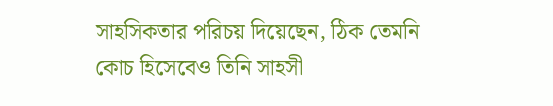সাহসিকতার পরিচয় দিয়েছেন, ঠিক তেমনি কোচ হিসেবেও তিনি সাহসী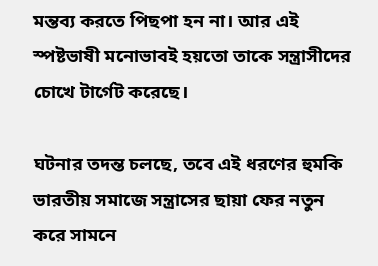মন্তব্য করতে পিছপা হন না। আর এই স্পষ্টভাষী মনোভাবই হয়তো তাকে সন্ত্রাসীদের চোখে টার্গেট করেছে।

ঘটনার তদন্ত চলছে, তবে এই ধরণের হুমকি ভারতীয় সমাজে সন্ত্রাসের ছায়া ফের নতুন করে সামনে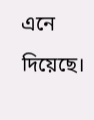এনে দিয়েছে।